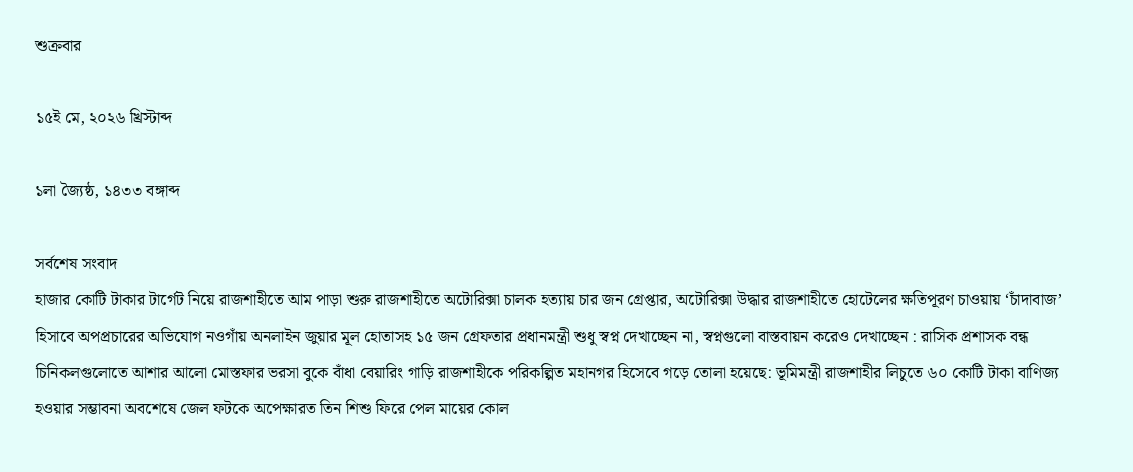শুক্রবার

১৫ই মে, ২০২৬ খ্রিস্টাব্দ

১লা জ্যৈষ্ঠ, ১৪৩৩ বঙ্গাব্দ

সর্বশেষ সংবাদ
হাজার কোটি টাকার টার্গেট নিয়ে রাজশাহীতে আম পাড়া শুরু রাজশাহীতে অটোরিক্সা চালক হত্যায় চার জন গ্রেপ্তার, অটোরিক্সা উদ্ধার রাজশাহীতে হোটেলের ক্ষতিপূরণ চাওয়ায় ‘চাঁদাবাজ’ হিসাবে অপপ্রচারের অভিযোগ নওগাঁয় অনলাইন জুয়ার মূল হোতাসহ ১৫ জন গ্রেফতার প্রধানমন্ত্রী শুধু স্বপ্ন দেখাচ্ছেন না, স্বপ্নগুলো বাস্তবায়ন করেও দেখাচ্ছেন : রাসিক প্রশাসক বন্ধ চিনিকলগুলোতে আশার আলো মোস্তফার ভরসা বুকে বাঁধা বেয়ারিং গাড়ি রাজশাহীকে পরিকল্পিত মহানগর হিসেবে গড়ে তোলা হয়েছে: ভূমিমন্ত্রী রাজশাহীর লিচুতে ৬০ কোটি টাকা বাণিজ্য হওয়ার সম্ভাবনা অবশেষে জেল ফটকে অপেক্ষারত তিন শিশু ফিরে পেল মায়ের কোল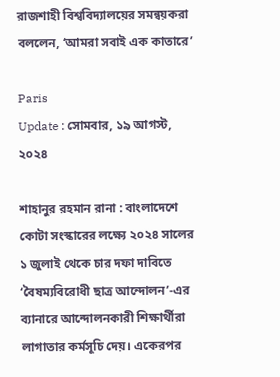রাজশাহী বিশ্ববিদ্যালয়ের সমন্বয়করা বললেন, ‘আমরা সবাই এক কাতারে’

Paris
Update : সোমবার, ১৯ আগস্ট, ২০২৪

শাহানুর রহমান রানা : বাংলাদেশে কোটা সংস্কারের লক্ষ্যে ২০২৪ সালের ১ জুলাই থেকে চার দফা দাবিতে ‘বৈষম্যবিরোধী ছাত্র আন্দোলন’-এর ব্যানারে আন্দোলনকারী শিক্ষার্থীরা লাগাতার কর্মসূচি দেয়। একেরপর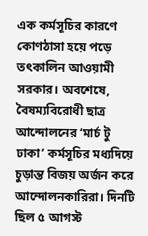এক কর্মসূচির কারণে কোণঠাসা হয়ে পড়ে তৎকালিন আওয়ামী সরকার। অবশেষে, বৈষম্যবিরোধী ছাত্র আন্দোলনের ‘মার্চ টু ঢাকা’ কর্মসূচির মধ্যদিয়ে চুড়ান্ত বিজয় অর্জন করে আন্দোলনকারিরা। দিনটি ছিল ৫ আগস্ট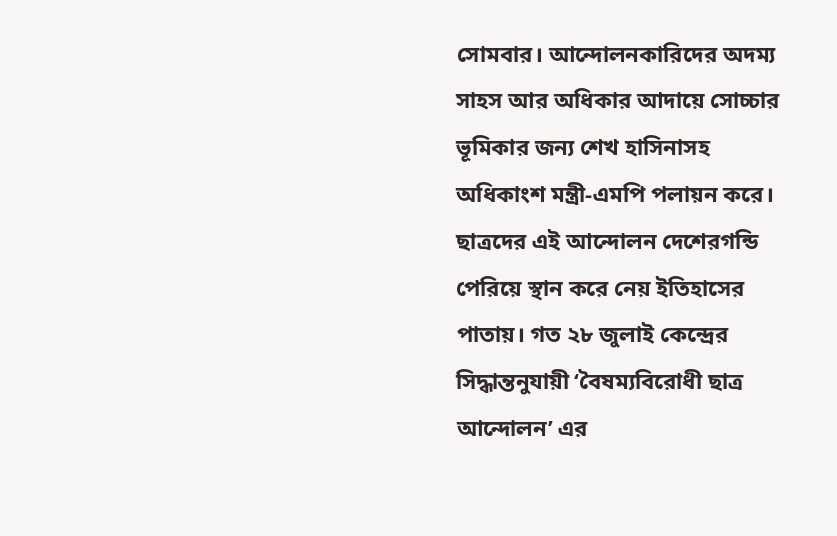সোমবার। আন্দোলনকারিদের অদম্য সাহস আর অধিকার আদায়ে সোচ্চার ভূমিকার জন্য শেখ হাসিনাসহ অধিকাংশ মন্ত্রী-এমপি পলায়ন করে। ছাত্রদের এই আন্দোলন দেশেরগন্ডি পেরিয়ে স্থান করে নেয় ইতিহাসের পাতায়। গত ২৮ জুলাই কেন্দ্রের সিদ্ধান্তনুযায়ী ‘বৈষম্যবিরোধী ছাত্র আন্দোলন’ এর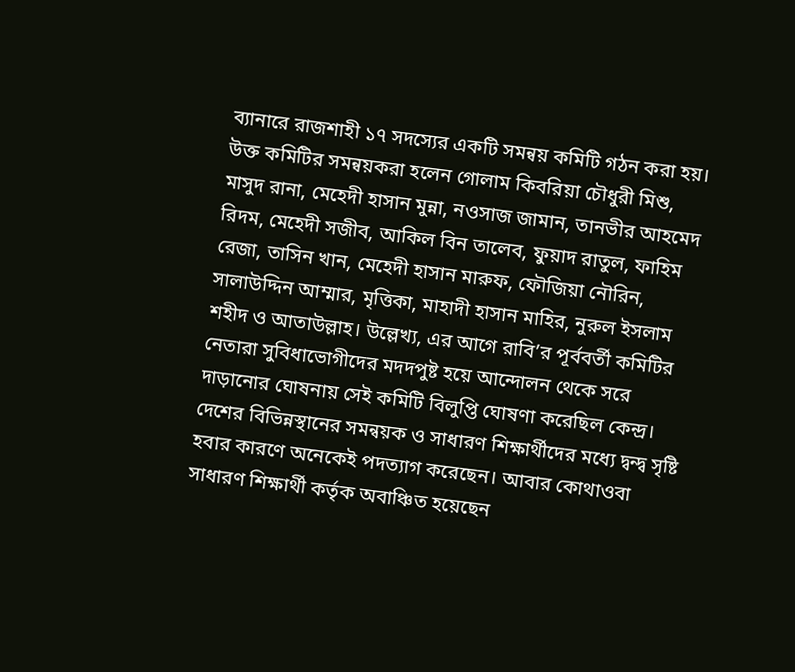ব্যানারে রাজশাহী ১৭ সদস্যের একটি সমন্বয় কমিটি গঠন করা হয়। উক্ত কমিটির সমন্বয়করা হলেন গোলাম কিবরিয়া চৌধুরী মিশু, মাসুদ রানা, মেহেদী হাসান মুন্না, নওসাজ জামান, তানভীর আহমেদ রিদম, মেহেদী সজীব, আকিল বিন তালেব, ফুয়াদ রাতুল, ফাহিম রেজা, তাসিন খান, মেহেদী হাসান মারুফ, ফৌজিয়া নৌরিন, সালাউদ্দিন আম্মার, মৃত্তিকা, মাহাদী হাসান মাহির, নুরুল ইসলাম শহীদ ও আতাউল্লাহ। উল্লেখ্য, এর আগে রাবি’র পূর্ববর্তী কমিটির নেতারা সুবিধাভোগীদের মদদপুষ্ট হয়ে আন্দোলন থেকে সরে দাড়ানোর ঘোষনায় সেই কমিটি বিলুপ্তি ঘোষণা করেছিল কেন্দ্র। দেশের বিভিন্নস্থানের সমন্বয়ক ও সাধারণ শিক্ষার্থীদের মধ্যে দ্বন্দ্ব সৃষ্টি হবার কারণে অনেকেই পদত্যাগ করেছেন। আবার কোথাওবা সাধারণ শিক্ষার্থী কর্তৃক অবাঞ্চিত হয়েছেন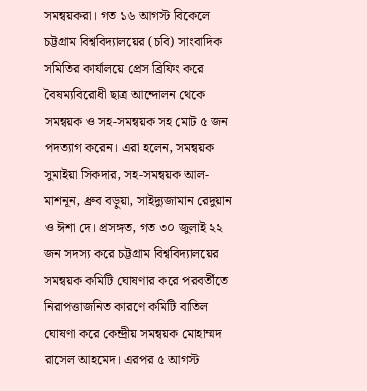সমন্বয়করা। গত ১৬ আগস্ট বিকেলে চট্টগ্রাম বিশ্ববিদ্যালয়ের (চবি) সাংবাদিক সমিতির কার্যালয়ে প্রেস ব্রিফিং করে বৈষম্যবিরোধী ছাত্র আন্দোলন থেকে সমন্বয়ক ও সহ-সমন্বয়ক সহ মোট ৫ জন পদত্যাগ করেন। এরা হলেন, সমন্বয়ক সুমাইয়া সিকদার, সহ-সমন্বয়ক আল-মাশনূন, ধ্রুব বড়ুয়া, সাইদ্যুজামান রেদুয়ান ও ঈশা দে। প্রসঙ্গত, গত ৩০ জুলাই ২২ জন সদস্য করে চট্টগ্রাম বিশ্ববিদ্যালয়ের সমন্বয়ক কমিটি ঘোষণার করে পরবর্তীতে নিরাপত্তাজনিত কারণে কমিটি বাতিল ঘোষণা করে কেন্দ্রীয় সমন্বয়ক মোহাম্মদ রাসেল আহমেদ। এরপর ৫ আগস্ট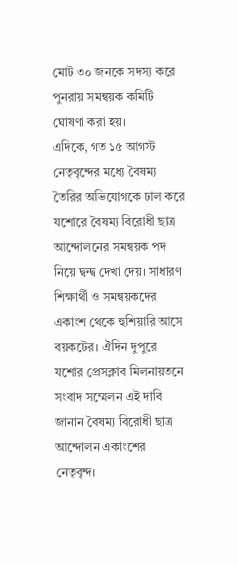মোট ৩০ জনকে সদস্য করে পুনরায় সমন্বয়ক কমিটি ঘোষণা করা হয়।
এদিকে, গত ১৫ আগস্ট নেতৃবৃন্দের মধ্যে বৈষম্য তৈরির অভিযোগকে ঢাল করে যশোরে বৈষম্য বিরোধী ছাত্র আন্দোলনের সমন্বয়ক পদ নিয়ে দ্বন্দ্ব দেখা দেয়। সাধারণ শিক্ষার্থী ও সমন্বয়কদের একাংশ থেকে হুশিয়ারি আসে বয়কটের। ঐদিন দুপুরে যশোর প্রেসক্লাব মিলনায়তনে সংবাদ সম্মেলন এই দাবি জানান বৈষম্য বিরোধী ছাত্র আন্দোলন একাংশের নেতৃবৃন্দ।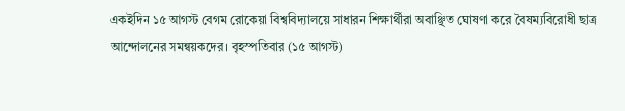একইদিন ১৫ আগস্ট বেগম রোকেয়া বিশ্ববিদ্যালয়ে সাধারন শিক্ষার্থীরা অবাঞ্ছিত ঘোষণা করে বৈষম্যবিরোধী ছাত্র আন্দোলনের সমন্বয়কদের। বৃহস্পতিবার (১৫ আগস্ট)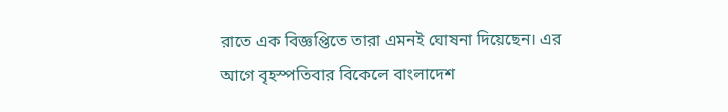রাতে এক বিজ্ঞপ্তিতে তারা এমনই ঘোষনা দিয়েছেন। এর আগে বৃহস্পতিবার বিকেলে বাংলাদেশ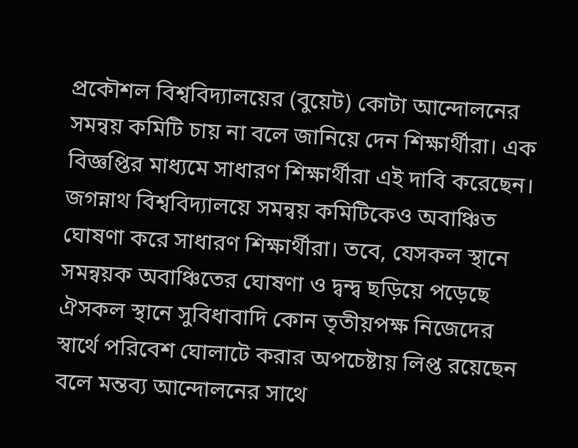প্রকৌশল বিশ্ববিদ্যালয়ের (বুয়েট) কোটা আন্দোলনের সমন্বয় কমিটি চায় না বলে জানিয়ে দেন শিক্ষার্থীরা। এক বিজ্ঞপ্তির মাধ্যমে সাধারণ শিক্ষার্থীরা এই দাবি করেছেন। জগন্নাথ বিশ্ববিদ্যালয়ে সমন্বয় কমিটিকেও অবাঞ্চিত ঘোষণা করে সাধারণ শিক্ষার্থীরা। তবে, যেসকল স্থানে সমন্বয়ক অবাঞ্চিতের ঘোষণা ও দ্বন্দ্ব ছড়িয়ে পড়েছে ঐসকল স্থানে সুবিধাবাদি কোন তৃতীয়পক্ষ নিজেদের স্বার্থে পরিবেশ ঘোলাটে করার অপচেষ্টায় লিপ্ত রয়েছেন বলে মন্তব্য আন্দোলনের সাথে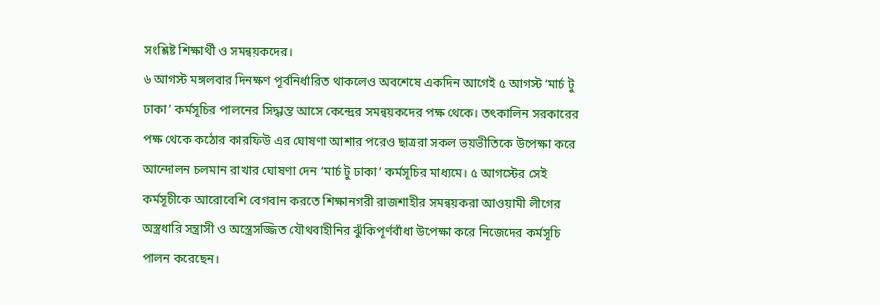সংশ্লিষ্ট শিক্ষার্থী ও সমন্বয়কদের।
৬ আগস্ট মঙ্গলবার দিনক্ষণ পূর্বনির্ধারিত থাকলেও অবশেষে একদিন আগেই ৫ আগস্ট ‘মার্চ টু ঢাকা’ কর্মসূচির পালনের সিদ্ধান্ত আসে কেন্দ্রের সমন্বয়কদের পক্ষ থেকে। তৎকালিন সরকারের পক্ষ থেকে কঠোর কারফিউ এর ঘোষণা আশার পরেও ছাত্ররা সকল ভয়ভীতিকে উপেক্ষা করে আন্দোলন চলমান রাখার ঘোষণা দেন ‘মার্চ টু ঢাকা’ কর্মসূচির মাধ্যমে। ৫ আগস্টের সেই কর্মসূচীকে আরোবেশি বেগবান করতে শিক্ষানগরী রাজশাহীর সমন্বয়করা আওয়ামী লীগের অস্ত্রধারি সন্ত্রাসী ও অস্ত্রেসজ্জিত যৌথবাহীনির ঝুঁকিপূর্ণবাঁধা উপেক্ষা করে নিজেদের কর্মসূচি পালন করেছেন।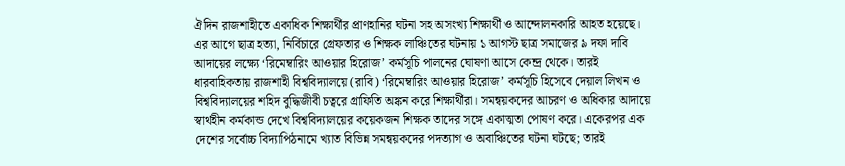ঐদিন রাজশাহীতে একাধিক শিক্ষার্থীর প্রাণহানির ঘটনা সহ অসংখ্য শিক্ষার্থী ও আন্দোলনকারি আহত হয়েছে। এর আগে ছাত্র হত্যা, নির্বিচারে গ্রেফতার ও শিক্ষক লাঞ্চিতের ঘটনায় ১ আগস্ট ছাত্র সমাজের ৯ দফা দাবি আদায়ের লক্ষ্যে ‘রিমেম্বারিং আওয়ার হিরোজ’ কর্মসূচি পালনের ঘোষণা আসে কেন্দ্র থেকে। তারই ধারবাহিকতায় রাজশাহী বিশ্ববিদ্যালয়ে (রাবি) ‘রিমেম্বারিং আওয়ার হিরোজ’ কর্মসূচি হিসেবে দেয়াল লিখন ও বিশ্ববিদ্যালয়ের শহিদ বুদ্ধিজীবী চত্বরে গ্রাফিতি অঙ্কন করে শিক্ষার্থীরা। সমন্বয়কদের আচরণ ও অধিকার আদায়ে স্বার্থহীন কর্মকান্ড দেখে বিশ্ববিদ্যালয়ের কয়েকজন শিক্ষক তাদের সঙ্গে একাত্মতা পোষণ করে। একেরপর এক দেশের সর্বোচ্চ বিদ্যাপিঠনামে খ্যাত বিভিন্ন সমন্বয়কদের পদত্যাগ ও অবাঞ্চিতের ঘটনা ঘটছে; তারই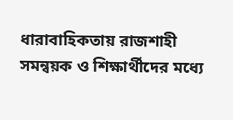ধারাবাহিকতায় রাজশাহী সমন্বয়ক ও শিক্ষার্থীদের মধ্যে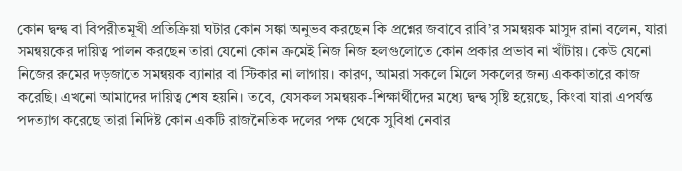কোন দ্বন্দ্ব বা বিপরীতমূখী প্রতিক্রিয়া ঘটার কোন সঙ্কা অনুভব করছেন কি প্রশ্নের জবাবে রাবি’র সমন্বয়ক মাসুদ রানা বলেন, যারা সমন্বয়কের দায়িত্ব পালন করছেন তারা যেনো কোন ক্রমেই নিজ নিজ হলগুলোতে কোন প্রকার প্রভাব না খাঁটায়। কেউ যেনো নিজের রুমের দড়জাতে সমন্বয়ক ব্যানার বা স্টিকার না লাগায়। কারণ, আমরা সকলে মিলে সকলের জন্য এককাতারে কাজ করেছি। এখনো আমাদের দায়িত্ব শেষ হয়নি। তবে, যেসকল সমন্বয়ক-শিক্ষার্থীদের মধ্যে দ্বন্দ্ব সৃষ্টি হয়েছে, কিংবা যারা এপর্যন্ত পদত্যাগ করেছে তারা নিদিষ্ট কোন একটি রাজনৈতিক দলের পক্ষ থেকে সুবিধা নেবার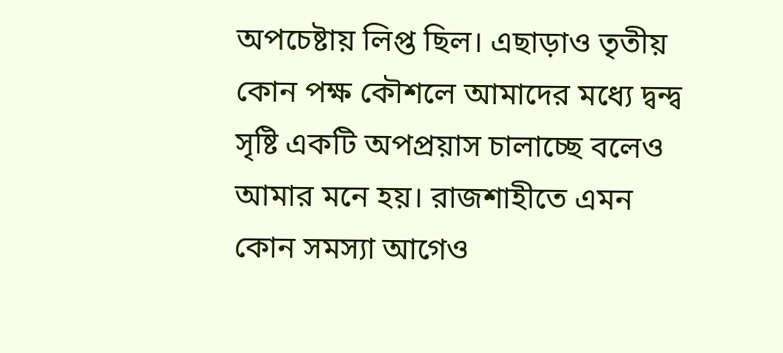অপচেষ্টায় লিপ্ত ছিল। এছাড়াও তৃতীয় কোন পক্ষ কৌশলে আমাদের মধ্যে দ্বন্দ্ব সৃষ্টি একটি অপপ্রয়াস চালাচ্ছে বলেও আমার মনে হয়। রাজশাহীতে এমন কোন সমস্যা আগেও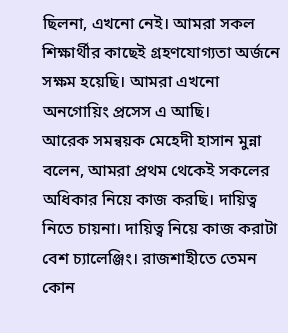ছিলনা, এখনো নেই। আমরা সকল শিক্ষার্থীর কাছেই গ্রহণযোগ্যতা অর্জনে সক্ষম হয়েছি। আমরা এখনো অনগোয়িং প্রসেস এ আছি।
আরেক সমন্বয়ক মেহেদী হাসান মুন্না বলেন, আমরা প্রথম থেকেই সকলের অধিকার নিয়ে কাজ করছি। দায়িত্ব নিতে চায়না। দায়িত্ব নিয়ে কাজ করাটা বেশ চ্যালেঞ্জিং। রাজশাহীতে তেমন কোন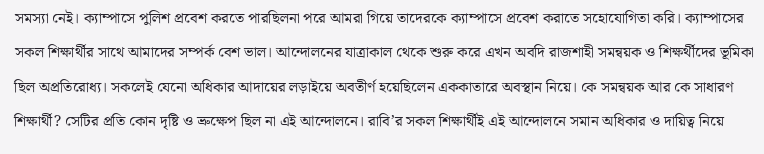সমস্যা নেই। ক্যাম্পাসে পুলিশ প্রবেশ করতে পারছিলনা পরে আমরা গিয়ে তাদেরকে ক্যাম্পাসে প্রবেশ করাতে সহোযোগিতা করি। ক্যাম্পাসের সকল শিক্ষার্থীর সাথে আমাদের সম্পর্ক বেশ ভাল। আন্দোলনের যাত্রাকাল থেকে শুরু করে এখন অবদি রাজশাহী সমন্বয়ক ও শিক্ষর্থীদের ভূমিকা ছিল অপ্রতিরোধ্য। সকলেই যেনো অধিকার আদায়ের লড়াইয়ে অবতীর্ণ হয়েছিলেন এককাতারে অবস্থান নিয়ে। কে সমন্বয়ক আর কে সাধারণ শিক্ষার্থী? সেটির প্রতি কোন দৃষ্টি ও ভ্রুক্ষেপ ছিল না এই আন্দোলনে। রাবি’র সকল শিক্ষার্থীই এই আন্দোলনে সমান অধিকার ও দায়িত্ব নিয়ে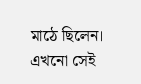মাঠে ছিলেন। এখনো সেই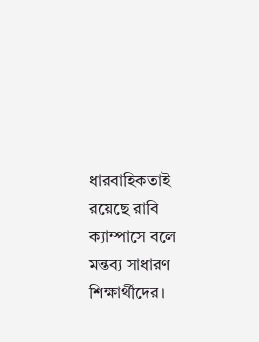ধারবাহিকতাই রয়েছে রাবি ক্যাম্পাসে বলে মন্তব্য সাধারণ শিক্ষার্থীদের।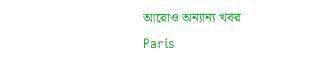আরোও অন্যান্য খবর
Paris